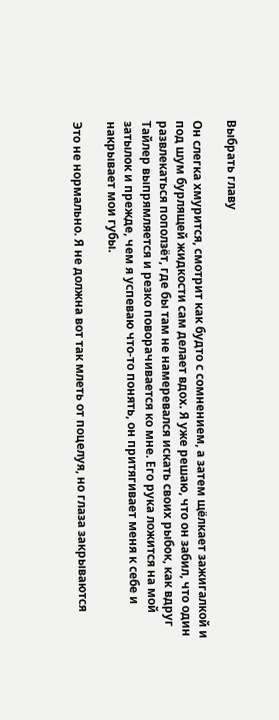Выбрать главу

Он слегка хмурится, смотрит как будто с сомнением, а затем щёлкает зажигалкой и под шум бурлящей жидкости сам делает вдох. Я уже решаю, что он забил, что один развлекаться поползёт, где бы там не намеревался искать своих рыбок, как вдруг Тайлер выпрямляется и резко поворачивается ко мне. Его рука ложится на мой затылок и прежде, чем я успеваю что-то понять, он притягивает меня к себе и накрывает мои губы.

Это не нормально. Я не должна вот так млеть от поцелуя, но глаза закрываются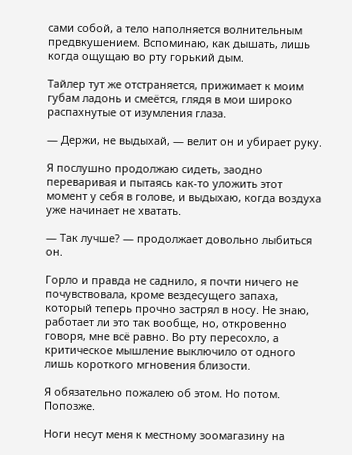сами собой, а тело наполняется волнительным предвкушением. Вспоминаю, как дышать, лишь когда ощущаю во рту горький дым.

Тайлер тут же отстраняется, прижимает к моим губам ладонь и смеётся, глядя в мои широко распахнутые от изумления глаза.

— Держи, не выдыхай, — велит он и убирает руку.

Я послушно продолжаю сидеть, заодно переваривая и пытаясь как-то уложить этот момент у себя в голове, и выдыхаю, когда воздуха уже начинает не хватать.

— Так лучше? — продолжает довольно лыбиться он.

Горло и правда не саднило, я почти ничего не почувствовала, кроме вездесущего запаха, который теперь прочно застрял в носу. Не знаю, работает ли это так вообще, но, откровенно говоря, мне всё равно. Во рту пересохло, а критическое мышление выключило от одного лишь короткого мгновения близости.

Я обязательно пожалею об этом. Но потом. Попозже.

Ноги несут меня к местному зоомагазину на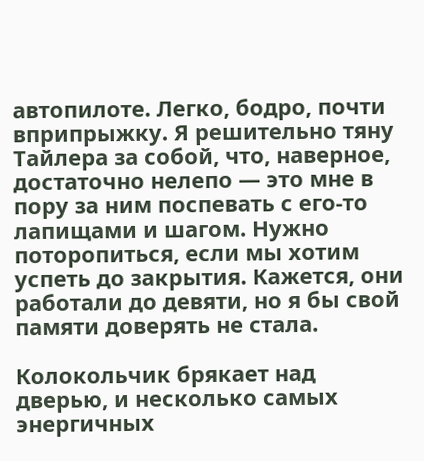автопилоте. Легко, бодро, почти вприпрыжку. Я решительно тяну Тайлера за собой, что, наверное, достаточно нелепо — это мне в пору за ним поспевать с его-то лапищами и шагом. Нужно поторопиться, если мы хотим успеть до закрытия. Кажется, они работали до девяти, но я бы свой памяти доверять не стала.

Колокольчик брякает над дверью, и несколько самых энергичных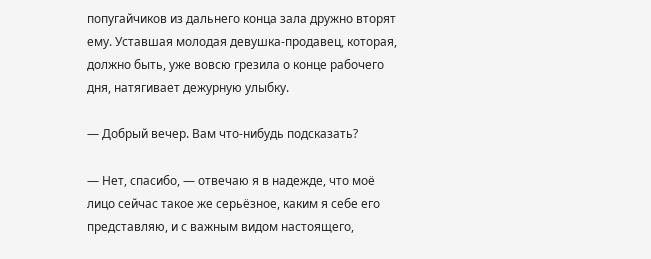попугайчиков из дальнего конца зала дружно вторят ему. Уставшая молодая девушка-продавец, которая, должно быть, уже вовсю грезила о конце рабочего дня, натягивает дежурную улыбку.

— Добрый вечер. Вам что-нибудь подсказать?

— Нет, спасибо, — отвечаю я в надежде, что моё лицо сейчас такое же серьёзное, каким я себе его представляю, и с важным видом настоящего,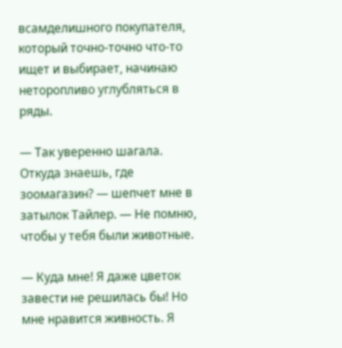всамделишного покупателя, который точно-точно что-то ищет и выбирает, начинаю неторопливо углубляться в ряды.

— Так уверенно шагала. Откуда знаешь, где зоомагазин? — шепчет мне в затылок Тайлер. — Не помню, чтобы у тебя были животные.

— Куда мне! Я даже цветок завести не решилась бы! Но мне нравится живность. Я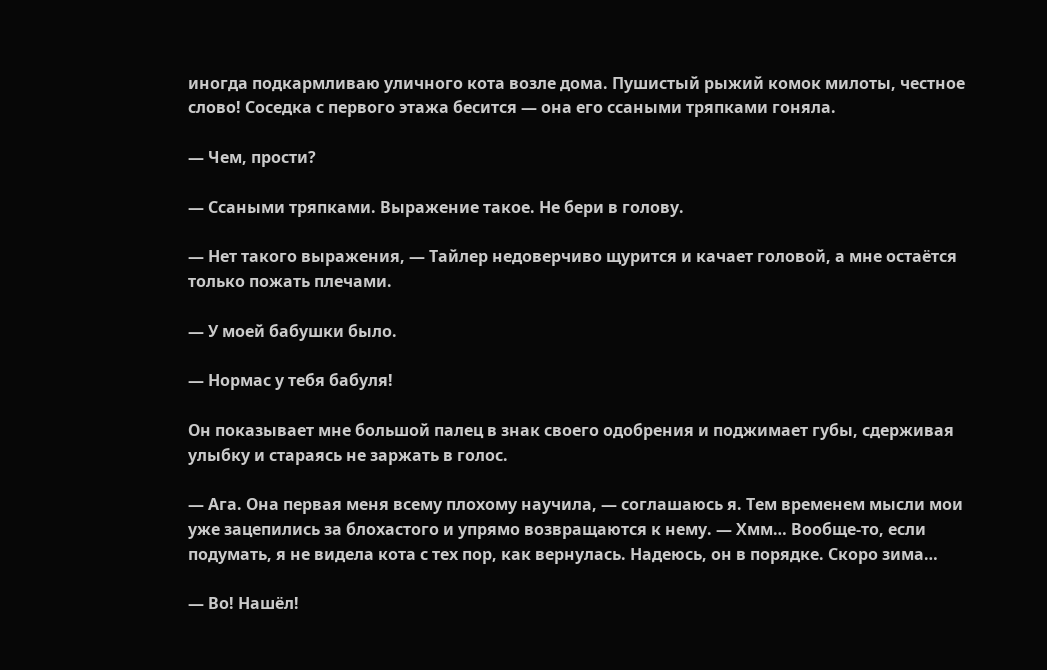иногда подкармливаю уличного кота возле дома. Пушистый рыжий комок милоты, честное слово! Соседка с первого этажа бесится — она его ссаными тряпками гоняла.

— Чем, прости?

— Ссаными тряпками. Выражение такое. Не бери в голову.

— Нет такого выражения, — Тайлер недоверчиво щурится и качает головой, а мне остаётся только пожать плечами.

— У моей бабушки было.

— Нормас у тебя бабуля!

Он показывает мне большой палец в знак своего одобрения и поджимает губы, сдерживая улыбку и стараясь не заржать в голос.

— Ага. Она первая меня всему плохому научила, — соглашаюсь я. Тем временем мысли мои уже зацепились за блохастого и упрямо возвращаются к нему. — Хмм… Вообще-то, если подумать, я не видела кота с тех пор, как вернулась. Надеюсь, он в порядке. Скоро зима…

— Во! Нашёл!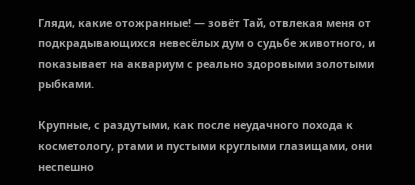Гляди, какие отожранные! — зовёт Тай, отвлекая меня от подкрадывающихся невесёлых дум о судьбе животного, и показывает на аквариум с реально здоровыми золотыми рыбками.

Крупные, с раздутыми, как после неудачного похода к косметологу, ртами и пустыми круглыми глазищами, они неспешно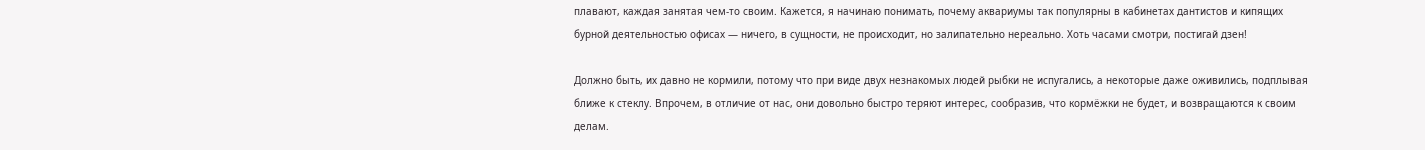плавают, каждая занятая чем-то своим. Кажется, я начинаю понимать, почему аквариумы так популярны в кабинетах дантистов и кипящих бурной деятельностью офисах — ничего, в сущности, не происходит, но залипательно нереально. Хоть часами смотри, постигай дзен!

Должно быть, их давно не кормили, потому что при виде двух незнакомых людей рыбки не испугались, а некоторые даже оживились, подплывая ближе к стеклу. Впрочем, в отличие от нас, они довольно быстро теряют интерес, сообразив, что кормёжки не будет, и возвращаются к своим делам.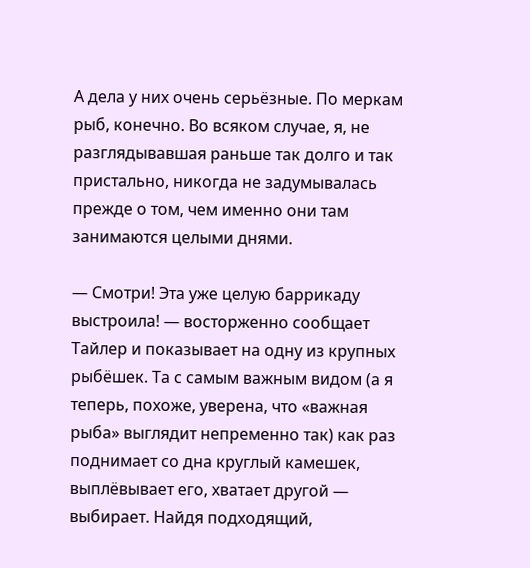А дела у них очень серьёзные. По меркам рыб, конечно. Во всяком случае, я, не разглядывавшая раньше так долго и так пристально, никогда не задумывалась прежде о том, чем именно они там занимаются целыми днями.

— Смотри! Эта уже целую баррикаду выстроила! — восторженно сообщает Тайлер и показывает на одну из крупных рыбёшек. Та с самым важным видом (а я теперь, похоже, уверена, что «важная рыба» выглядит непременно так) как раз поднимает со дна круглый камешек, выплёвывает его, хватает другой — выбирает. Найдя подходящий,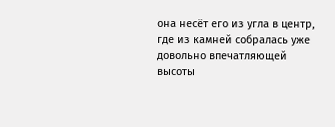она несёт его из угла в центр, где из камней собралась уже довольно впечатляющей высоты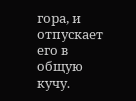гора, и отпускает его в общую кучу.